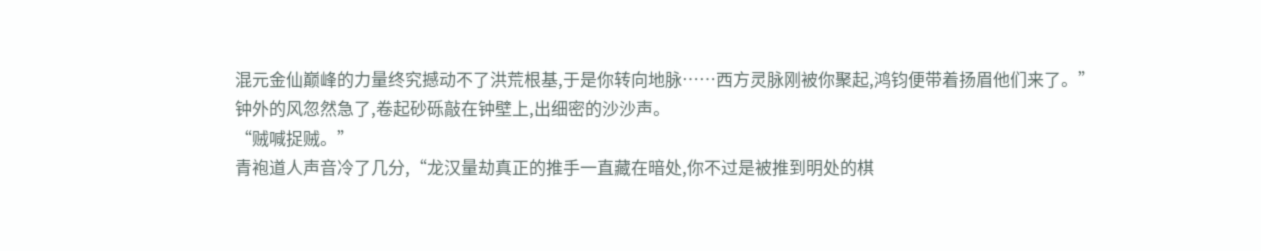混元金仙巅峰的力量终究撼动不了洪荒根基,于是你转向地脉……西方灵脉刚被你聚起,鸿钧便带着扬眉他们来了。”
钟外的风忽然急了,卷起砂砾敲在钟壁上,出细密的沙沙声。
“贼喊捉贼。”
青袍道人声音冷了几分,“龙汉量劫真正的推手一直藏在暗处,你不过是被推到明处的棋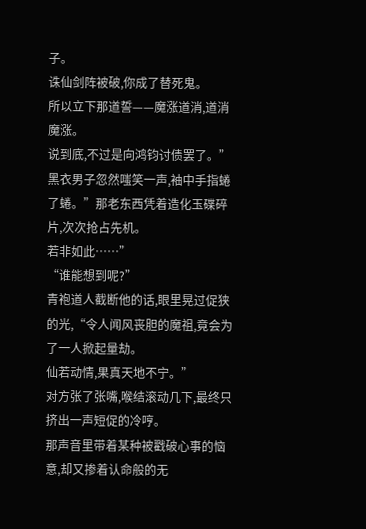子。
诛仙剑阵被破,你成了替死鬼。
所以立下那道誓——魔涨道消,道消魔涨。
说到底,不过是向鸿钧讨债罢了。”
黑衣男子忽然嗤笑一声,袖中手指蜷了蜷。”那老东西凭着造化玉碟碎片,次次抢占先机。
若非如此……”
“谁能想到呢?”
青袍道人截断他的话,眼里晃过促狭的光,“令人闻风丧胆的魔祖,竟会为了一人掀起量劫。
仙若动情,果真天地不宁。”
对方张了张嘴,喉结滚动几下,最终只挤出一声短促的冷哼。
那声音里带着某种被戳破心事的恼意,却又掺着认命般的无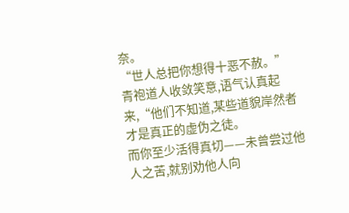奈。
“世人总把你想得十恶不赦。”
青袍道人收敛笑意,语气认真起来,“他们不知道,某些道貌岸然者才是真正的虚伪之徒。
而你至少活得真切——未曾尝过他人之苦,就别劝他人向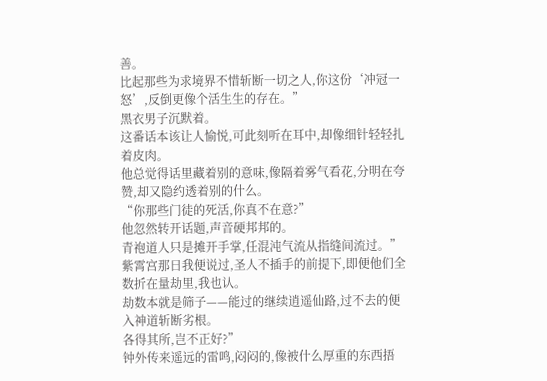善。
比起那些为求境界不惜斩断一切之人,你这份‘冲冠一怒’,反倒更像个活生生的存在。”
黑衣男子沉默着。
这番话本该让人愉悦,可此刻听在耳中,却像细针轻轻扎着皮肉。
他总觉得话里藏着别的意味,像隔着雾气看花,分明在夸赞,却又隐约透着别的什么。
“你那些门徒的死活,你真不在意?”
他忽然转开话题,声音硬邦邦的。
青袍道人只是摊开手掌,任混沌气流从指缝间流过。”紫霄宫那日我便说过,圣人不插手的前提下,即便他们全数折在量劫里,我也认。
劫数本就是筛子——能过的继续逍遥仙路,过不去的便入神道斩断劣根。
各得其所,岂不正好?”
钟外传来遥远的雷鸣,闷闷的,像被什么厚重的东西捂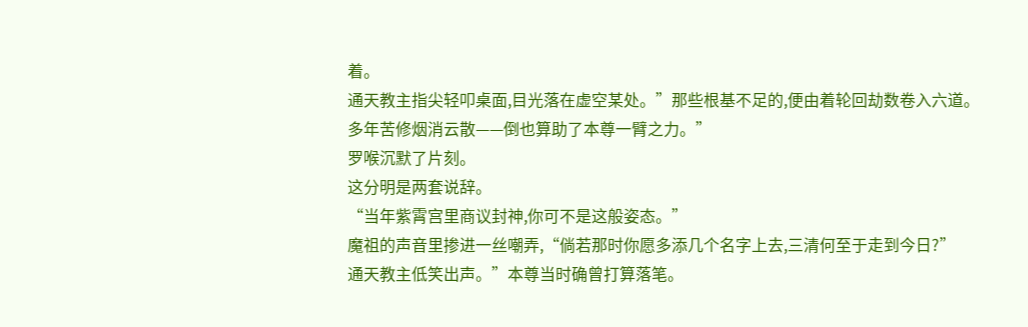着。
通天教主指尖轻叩桌面,目光落在虚空某处。”那些根基不足的,便由着轮回劫数卷入六道。
多年苦修烟消云散——倒也算助了本尊一臂之力。”
罗喉沉默了片刻。
这分明是两套说辞。
“当年紫霄宫里商议封神,你可不是这般姿态。”
魔祖的声音里掺进一丝嘲弄,“倘若那时你愿多添几个名字上去,三清何至于走到今日?”
通天教主低笑出声。”本尊当时确曾打算落笔。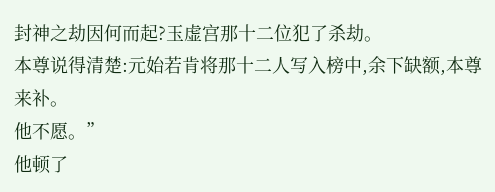封神之劫因何而起?玉虚宫那十二位犯了杀劫。
本尊说得清楚:元始若肯将那十二人写入榜中,余下缺额,本尊来补。
他不愿。”
他顿了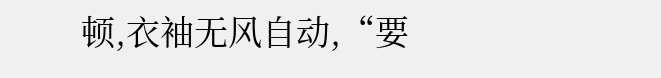顿,衣袖无风自动,“要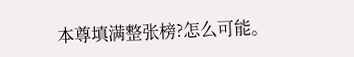本尊填满整张榜?怎么可能。